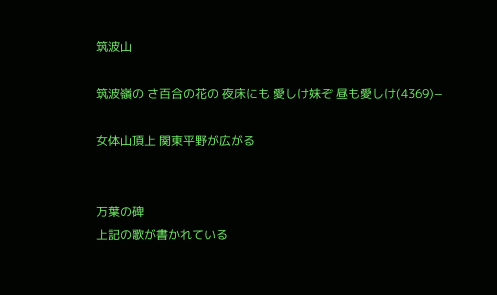筑波山

筑波嶺の さ百合の花の 夜床にも 愛しけ妹ぞ 昼も愛しけ(4369)−

女体山頂上 関東平野が広がる


万葉の碑
上記の歌が書かれている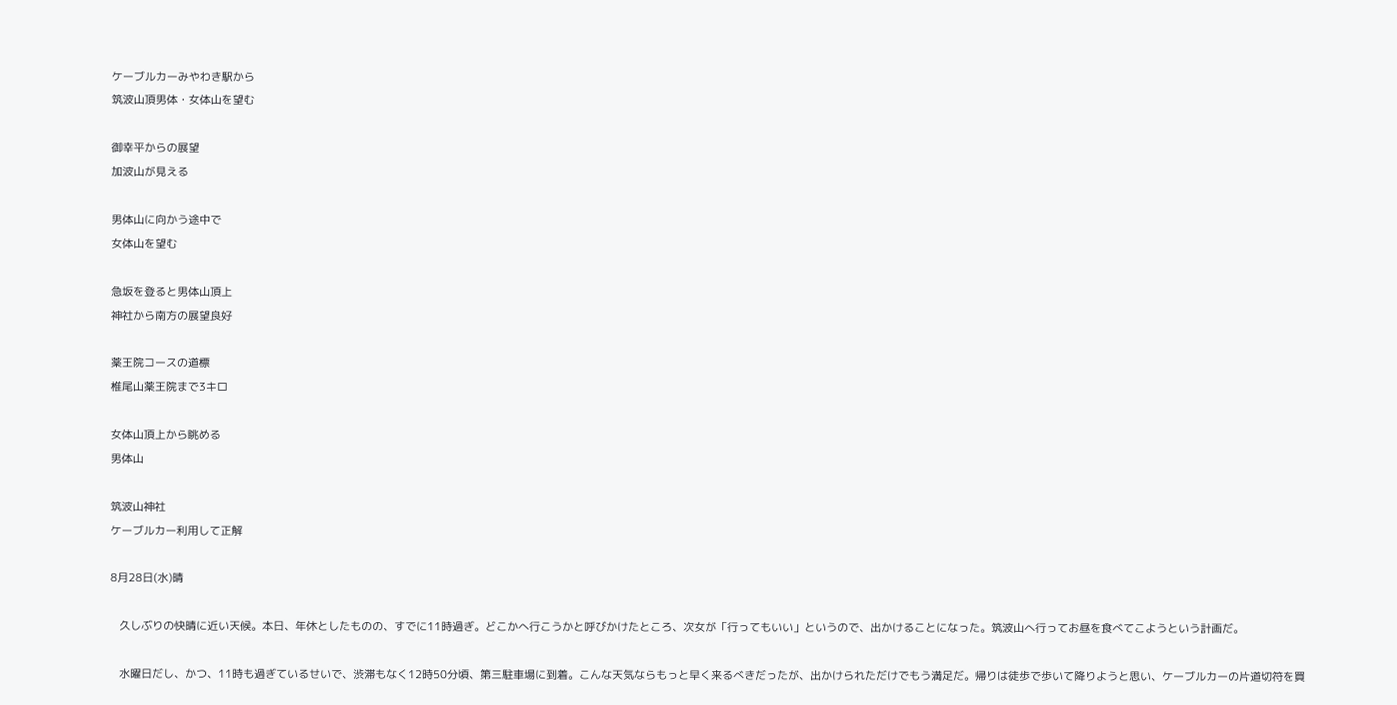ケーブルカーみやわき駅から
筑波山頂男体・女体山を望む

御幸平からの展望
加波山が見える

男体山に向かう途中で
女体山を望む

急坂を登ると男体山頂上
神社から南方の展望良好

薬王院コースの道標
椎尾山薬王院まで3キロ

女体山頂上から眺める
男体山

筑波山神社
ケーブルカー利用して正解

8月28日(水)晴

   久しぶりの快晴に近い天候。本日、年休としたものの、すでに11時過ぎ。どこかへ行こうかと呼びかけたところ、次女が「行ってもいい」というので、出かけることになった。筑波山へ行ってお昼を食べてこようという計画だ。

   水曜日だし、かつ、11時も過ぎているせいで、渋滞もなく12時50分頃、第三駐車場に到着。こんな天気ならもっと早く来るべきだったが、出かけられただけでもう満足だ。帰りは徒歩で歩いて降りようと思い、ケーブルカーの片道切符を買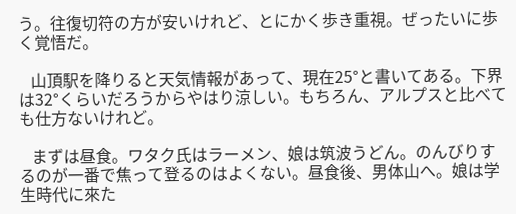う。往復切符の方が安いけれど、とにかく歩き重視。ぜったいに歩く覚悟だ。

   山頂駅を降りると天気情報があって、現在25°と書いてある。下界は32°くらいだろうからやはり涼しい。もちろん、アルプスと比べても仕方ないけれど。

   まずは昼食。ワタク氏はラーメン、娘は筑波うどん。のんびりするのが一番で焦って登るのはよくない。昼食後、男体山へ。娘は学生時代に來た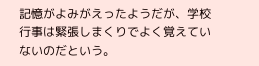記憶がよみがえったようだが、学校行事は緊張しまくりでよく覚えていないのだという。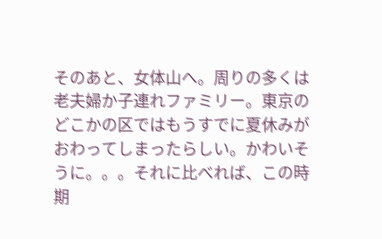そのあと、女体山へ。周りの多くは老夫婦か子連れファミリー。東京のどこかの区ではもうすでに夏休みがおわってしまったらしい。かわいそうに。。。それに比べれば、この時期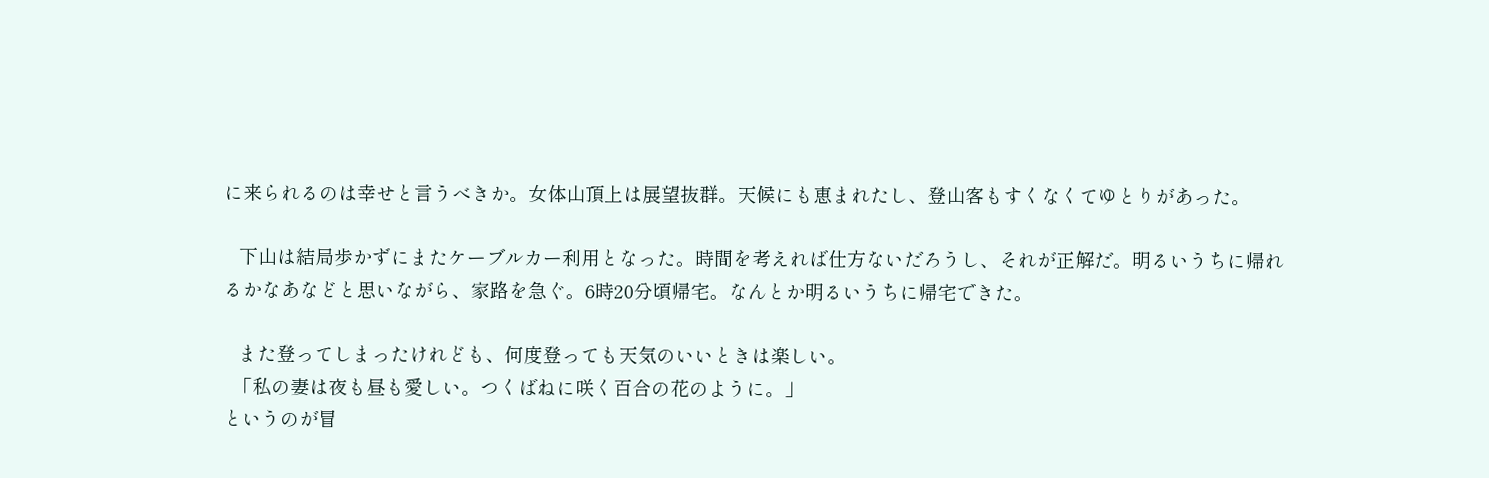に来られるのは幸せと言うべきか。女体山頂上は展望抜群。天候にも恵まれたし、登山客もすくなくてゆとりがあった。

   下山は結局歩かずにまたケーブルカー利用となった。時間を考えれば仕方ないだろうし、それが正解だ。明るいうちに帰れるかなあなどと思いながら、家路を急ぐ。6時20分頃帰宅。なんとか明るいうちに帰宅できた。

   また登ってしまったけれども、何度登っても天気のいいときは楽しい。
  「私の妻は夜も昼も愛しい。つくばねに咲く百合の花のように。」
というのが冒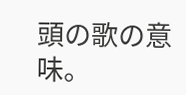頭の歌の意味。